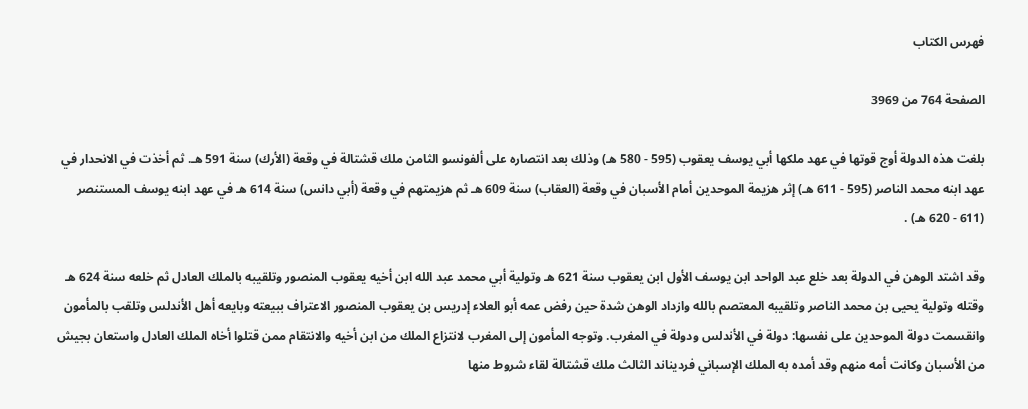فهرس الكتاب

الصفحة 764 من 3969

بلغت هذه الدولة أوج قوتها في عهد ملكها أبي يوسف يعقوب (595 - 580 هـ) وذلك بعد انتصاره على ألفونسو الثامن ملك قشتالة في وقعة (الأرك) سنة 591 هـ. ثم أخذت في الانحدار في عهد ابنه محمد الناصر (595 - 611 هـ) إثر هزيمة الموحدين أمام الأسبان في وقعة (العقاب) سنة 609 هـ ثم هزيمتهم في وقعة (أبي دانس) سنة 614 هـ في عهد ابنه يوسف المستنصر (611 - 620 هـ) .

وقد اشتد الوهن في الدولة بعد خلع عبد الواحد ابن يوسف الأول ابن يعقوب سنة 621 هـ وتولية أبي محمد عبد الله ابن أخيه يعقوب المنصور وتلقيبه بالملك العادل ثم خلعه سنة 624 هـ وقتله وتولية يحيى بن محمد الناصر وتلقيبه المعتصم بالله وازداد الوهن شدة حين رفض عمه أبو العلاء إدريس بن يعقوب المنصور الاعتراف ببيعته وبايعه أهل الأندلس وتلقب بالمأمون وانقسمت دولة الموحدين على نفسها: دولة في الأندلس ودولة في المغرب. وتوجه المأمون إلى المغرب لانتزاع الملك من ابن أخيه والانتقام ممن قتلوا أخاه الملك العادل واستعان بجيش من الأسبان وكانت أمه منهم وقد أمده به الملك الإسباني فرديناند الثالث ملك قشتالة لقاء شروط منها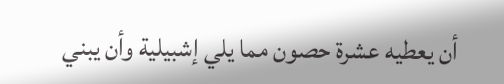أن يعطيه عشرة حصون مما يلي إشبيلية وأن يبني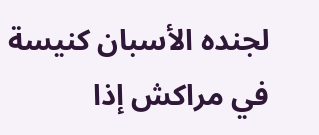لجنده الأسبان كنيسة في مراكش إذا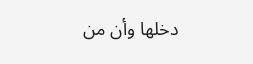دخلها وأن من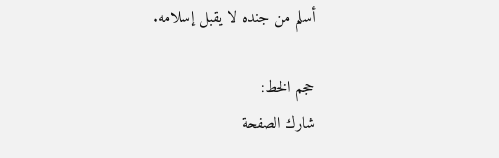أسلم من جنده لا يقبل إسلامه.

حجم الخط:
شارك الصفحة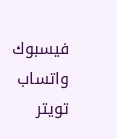فيسبوك واتساب تويتر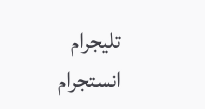تليجرام انستجرام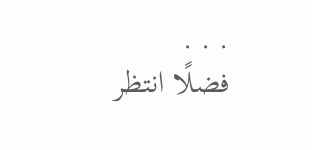. . .
فضلًا انتظر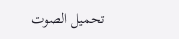تحميل الصوت